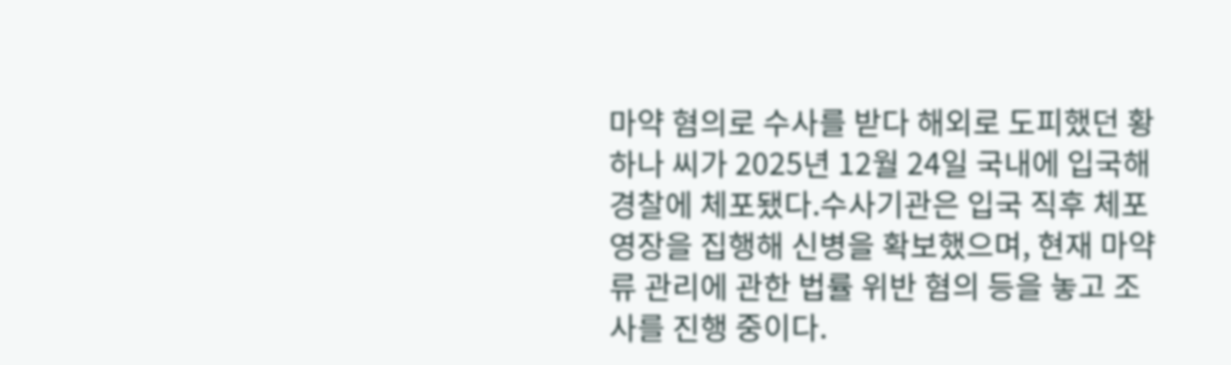마약 혐의로 수사를 받다 해외로 도피했던 황하나 씨가 2025년 12월 24일 국내에 입국해 경찰에 체포됐다.수사기관은 입국 직후 체포영장을 집행해 신병을 확보했으며, 현재 마약류 관리에 관한 법률 위반 혐의 등을 놓고 조사를 진행 중이다.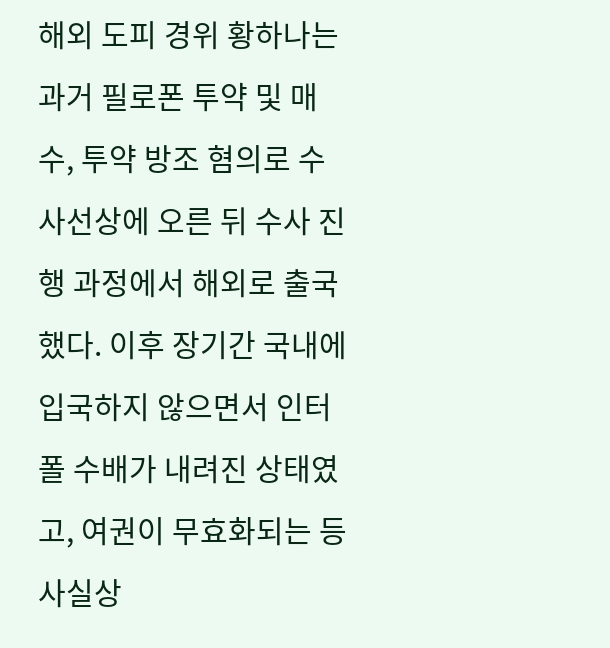해외 도피 경위 황하나는 과거 필로폰 투약 및 매수, 투약 방조 혐의로 수사선상에 오른 뒤 수사 진행 과정에서 해외로 출국했다. 이후 장기간 국내에 입국하지 않으면서 인터폴 수배가 내려진 상태였고, 여권이 무효화되는 등 사실상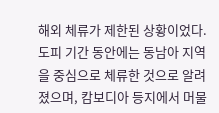해외 체류가 제한된 상황이었다.도피 기간 동안에는 동남아 지역을 중심으로 체류한 것으로 알려졌으며, 캄보디아 등지에서 머물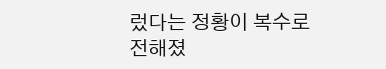렀다는 정황이 복수로 전해졌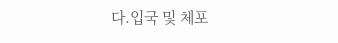다.입국 및 체포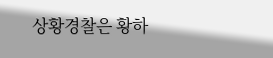상황경찰은 황하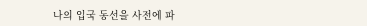나의 입국 동선을 사전에 파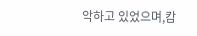악하고 있었으며,캄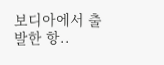보디아에서 출발한 항..